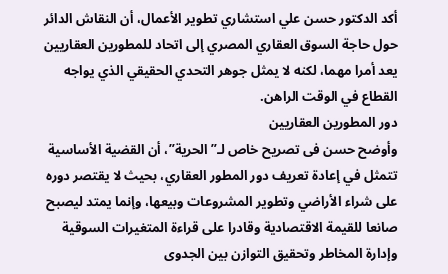أكد الدكتور حسن علي استشاري تطوير الأعمال، أن النقاش الدائر حول حاجة السوق العقاري المصري إلى اتحاد للمطورين العقاريين يعد أمرا مهما، لكنه لا يمثل جوهر التحدي الحقيقي الذي يواجه القطاع في الوقت الراهن.
دور المطورين العقاريين
وأوضح حسن فى تصريح خاص لـ”الحرية”، أن القضية الأساسية تتمثل في إعادة تعريف دور المطور العقاري، بحيث لا يقتصر دوره على شراء الأراضي وتطوير المشروعات وبيعها، وإنما يمتد ليصبح صانعا للقيمة الاقتصادية وقادرا على قراءة المتغيرات السوقية وإدارة المخاطر وتحقيق التوازن بين الجدوى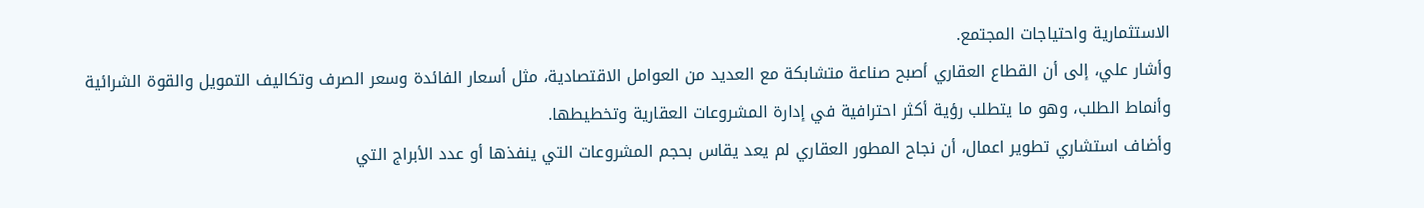الاستثمارية واحتياجات المجتمع.
وأشار علي، إلى أن القطاع العقاري أصبح صناعة متشابكة مع العديد من العوامل الاقتصادية، مثل أسعار الفائدة وسعر الصرف وتكاليف التمويل والقوة الشرائية وأنماط الطلب، وهو ما يتطلب رؤية أكثر احترافية في إدارة المشروعات العقارية وتخطيطها.
وأضاف استشاري تطوير اعمال، أن نجاح المطور العقاري لم يعد يقاس بحجم المشروعات التي ينفذها أو عدد الأبراج التي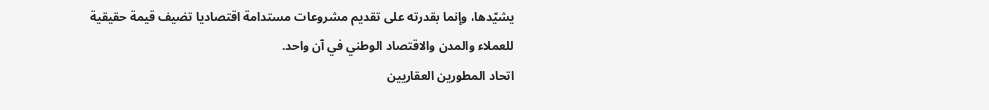يشيّدها، وإنما بقدرته على تقديم مشروعات مستدامة اقتصاديا تضيف قيمة حقيقية للعملاء والمدن والاقتصاد الوطني في آن واحد.
اتحاد المطورين العقاريين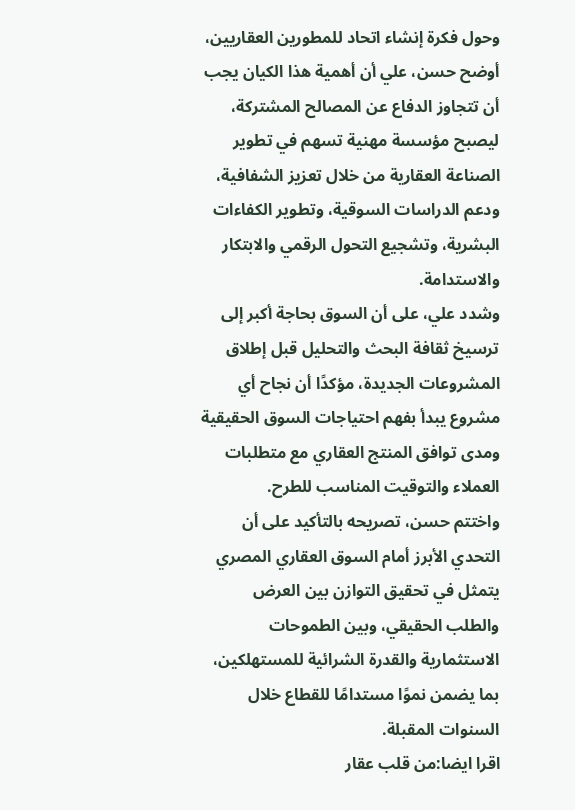وحول فكرة إنشاء اتحاد للمطورين العقاريين، أوضح حسن، علي أن أهمية هذا الكيان يجب أن تتجاوز الدفاع عن المصالح المشتركة، ليصبح مؤسسة مهنية تسهم في تطوير الصناعة العقارية من خلال تعزيز الشفافية، ودعم الدراسات السوقية، وتطوير الكفاءات البشرية، وتشجيع التحول الرقمي والابتكار والاستدامة.
وشدد علي، على أن السوق بحاجة أكبر إلى ترسيخ ثقافة البحث والتحليل قبل إطلاق المشروعات الجديدة، مؤكدًا أن نجاح أي مشروع يبدأ بفهم احتياجات السوق الحقيقية ومدى توافق المنتج العقاري مع متطلبات العملاء والتوقيت المناسب للطرح.
واختتم حسن، تصريحه بالتأكيد على أن التحدي الأبرز أمام السوق العقاري المصري يتمثل في تحقيق التوازن بين العرض والطلب الحقيقي، وبين الطموحات الاستثمارية والقدرة الشرائية للمستهلكين، بما يضمن نموًا مستدامًا للقطاع خلال السنوات المقبلة.
اقرا ايضا:من قلب عقار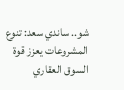شو.. ساندي سعد: تنوع المشروعات يعزز قوة السوق العقاري